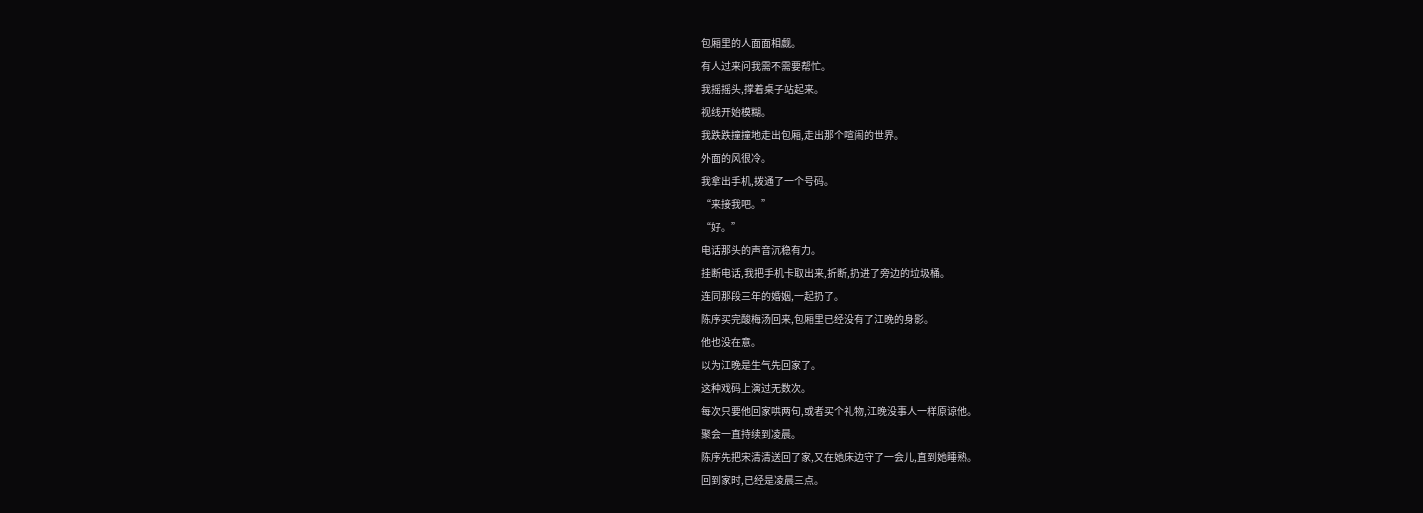包厢里的人面面相觑。
有人过来问我需不需要帮忙。
我摇摇头,撑着桌子站起来。
视线开始模糊。
我跌跌撞撞地走出包厢,走出那个喧闹的世界。
外面的风很冷。
我拿出手机,拨通了一个号码。
“来接我吧。”
“好。”
电话那头的声音沉稳有力。
挂断电话,我把手机卡取出来,折断,扔进了旁边的垃圾桶。
连同那段三年的婚姻,一起扔了。
陈序买完酸梅汤回来,包厢里已经没有了江晚的身影。
他也没在意。
以为江晚是生气先回家了。
这种戏码上演过无数次。
每次只要他回家哄两句,或者买个礼物,江晚没事人一样原谅他。
聚会一直持续到凌晨。
陈序先把宋清清送回了家,又在她床边守了一会儿,直到她睡熟。
回到家时,已经是凌晨三点。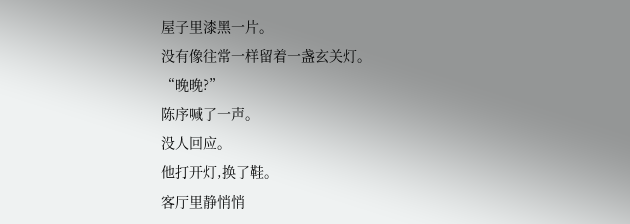屋子里漆黑一片。
没有像往常一样留着一盏玄关灯。
“晚晚?”
陈序喊了一声。
没人回应。
他打开灯,换了鞋。
客厅里静悄悄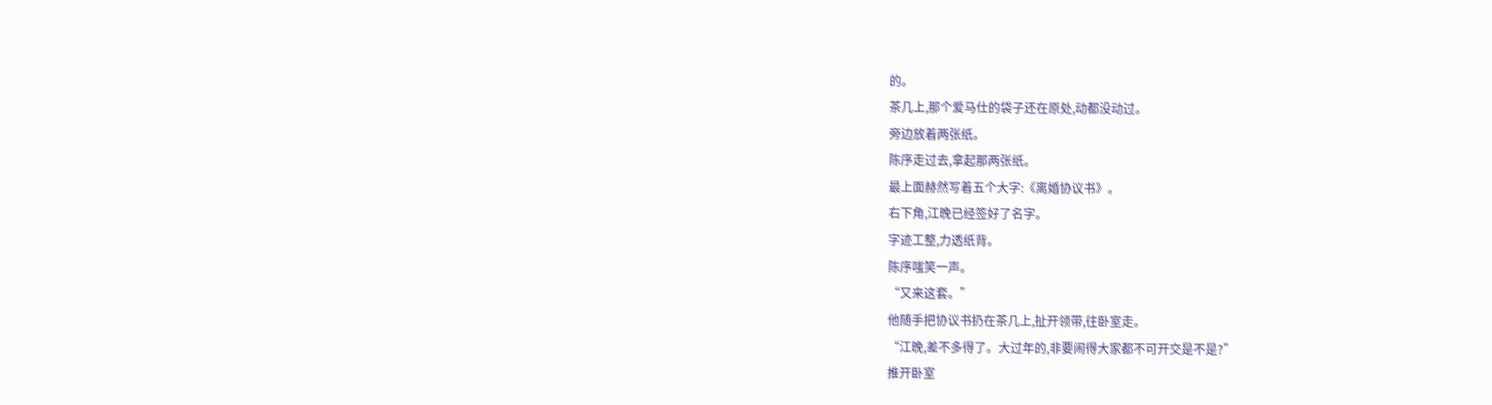的。
茶几上,那个爱马仕的袋子还在原处,动都没动过。
旁边放着两张纸。
陈序走过去,拿起那两张纸。
最上面赫然写着五个大字:《离婚协议书》。
右下角,江晚已经签好了名字。
字迹工整,力透纸背。
陈序嗤笑一声。
“又来这套。”
他随手把协议书扔在茶几上,扯开领带,往卧室走。
“江晚,差不多得了。大过年的,非要闹得大家都不可开交是不是?”
推开卧室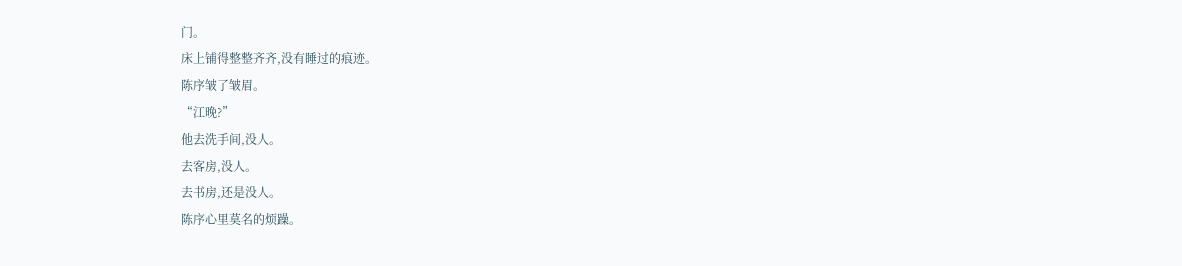门。
床上铺得整整齐齐,没有睡过的痕迹。
陈序皱了皱眉。
“江晚?”
他去洗手间,没人。
去客房,没人。
去书房,还是没人。
陈序心里莫名的烦躁。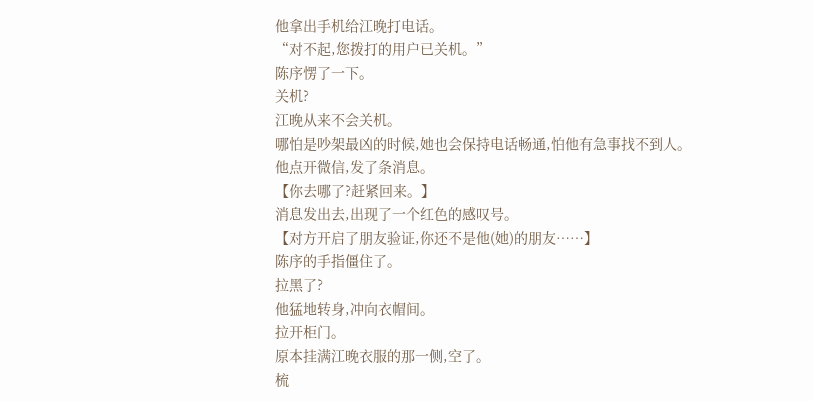他拿出手机给江晚打电话。
“对不起,您拨打的用户已关机。”
陈序愣了一下。
关机?
江晚从来不会关机。
哪怕是吵架最凶的时候,她也会保持电话畅通,怕他有急事找不到人。
他点开微信,发了条消息。
【你去哪了?赶紧回来。】
消息发出去,出现了一个红色的感叹号。
【对方开启了朋友验证,你还不是他(她)的朋友……】
陈序的手指僵住了。
拉黑了?
他猛地转身,冲向衣帽间。
拉开柜门。
原本挂满江晚衣服的那一侧,空了。
梳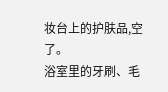妆台上的护肤品,空了。
浴室里的牙刷、毛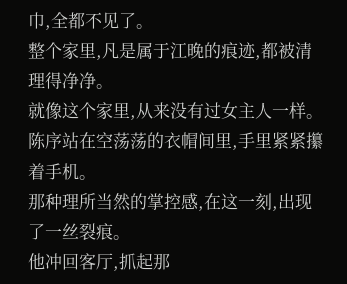巾,全都不见了。
整个家里,凡是属于江晚的痕迹,都被清理得净净。
就像这个家里,从来没有过女主人一样。
陈序站在空荡荡的衣帽间里,手里紧紧攥着手机。
那种理所当然的掌控感,在这一刻,出现了一丝裂痕。
他冲回客厅,抓起那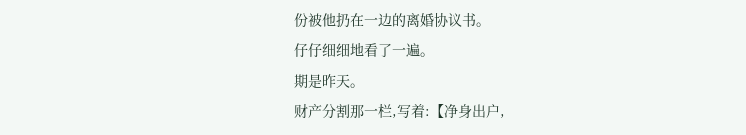份被他扔在一边的离婚协议书。
仔仔细细地看了一遍。
期是昨天。
财产分割那一栏,写着:【净身出户,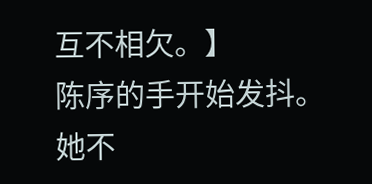互不相欠。】
陈序的手开始发抖。
她不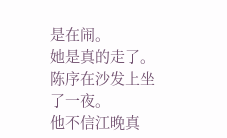是在闹。
她是真的走了。
陈序在沙发上坐了一夜。
他不信江晚真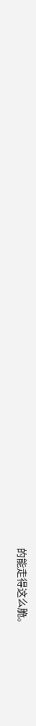的能走得这么脆。